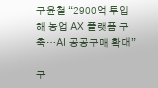구윤철 “2900억 투입해 농업 AX 플랫폼 구축…AI 공공구매 확대”

구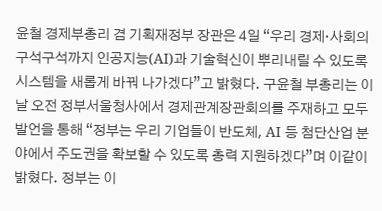윤철 경제부총리 겸 기획재정부 장관은 4일 “우리 경제·사회의 구석구석까지 인공지능(AI)과 기술혁신이 뿌리내릴 수 있도록 시스템을 새롭게 바꿔 나가겠다”고 밝혔다. 구윤철 부총리는 이날 오전 정부서울청사에서 경제관계장관회의를 주재하고 모두발언을 통해 “정부는 우리 기업들이 반도체, AI 등 첨단산업 분야에서 주도권을 확보할 수 있도록 총력 지원하겠다”며 이같이 밝혔다. 정부는 이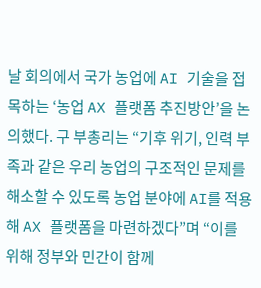날 회의에서 국가 농업에 AI 기술을 접목하는 ‘농업 AX 플랫폼 추진방안’을 논의했다. 구 부총리는 “기후 위기, 인력 부족과 같은 우리 농업의 구조적인 문제를 해소할 수 있도록 농업 분야에 AI를 적용해 AX 플랫폼을 마련하겠다”며 “이를 위해 정부와 민간이 함께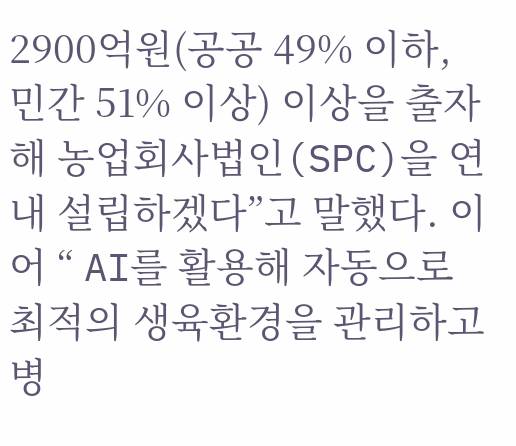2900억원(공공 49% 이하, 민간 51% 이상) 이상을 출자해 농업회사법인(SPC)을 연내 설립하겠다”고 말했다. 이어 “ AI를 활용해 자동으로 최적의 생육환경을 관리하고 병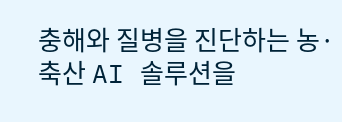충해와 질병을 진단하는 농·축산 AI 솔루션을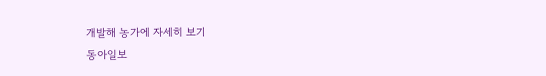개발해 농가에 자세히 보기
동아일보